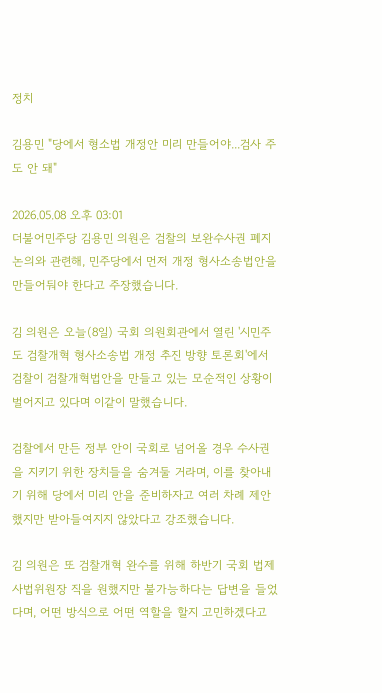정치

김용민 "당에서 형소법 개정안 미리 만들어야...검사 주도 안 돼"

2026.05.08 오후 03:01
더불어민주당 김용민 의원은 검찰의 보완수사권 폐지 논의와 관련해, 민주당에서 먼저 개정 형사소송법안을 만들어둬야 한다고 주장했습니다.

김 의원은 오늘(8일) 국회 의원회관에서 열린 '시민주도 검찰개혁 형사소송법 개정 추진 방향 토론회'에서 검찰이 검찰개혁법안을 만들고 있는 모순적인 상황이 벌어지고 있다며 이같이 말했습니다.

검찰에서 만든 정부 안이 국회로 넘어올 경우 수사권을 지키기 위한 장치들을 숨겨둘 거라며, 이를 찾아내기 위해 당에서 미리 안을 준비하자고 여러 차례 제안했지만 받아들여지지 않았다고 강조했습니다.

김 의원은 또 검찰개혁 완수를 위해 하반기 국회 법제사법위원장 직을 원했지만 불가능하다는 답변을 들었다며, 어떤 방식으로 어떤 역할을 할지 고민하겠다고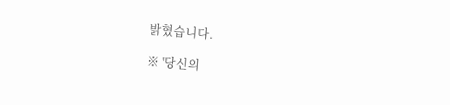밝혔습니다.

※ '당신의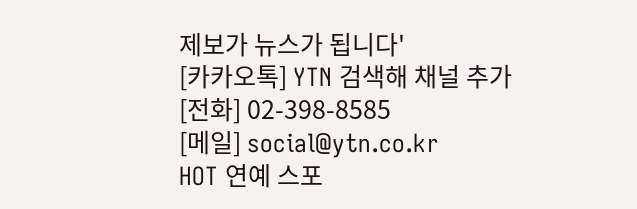제보가 뉴스가 됩니다'
[카카오톡] YTN 검색해 채널 추가
[전화] 02-398-8585
[메일] social@ytn.co.kr
HOT 연예 스포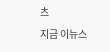츠
지금 이뉴스